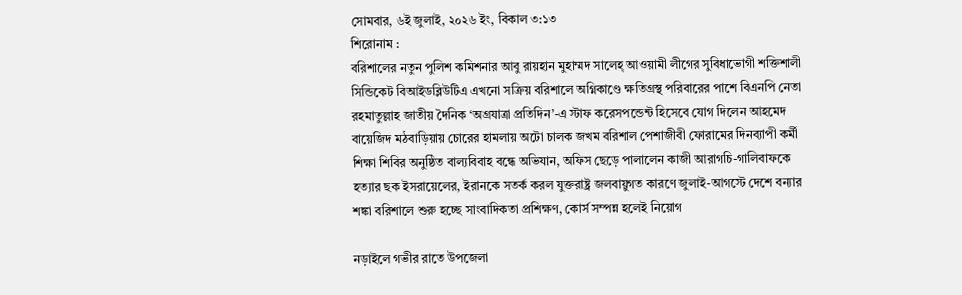সোমবার, ৬ই জুলাই, ২০২৬ ইং, বিকাল ৩:১৩
শিরোনাম :
বরিশালের নতুন পুলিশ কমিশনার আবু রায়হান মুহাম্মদ সালেহ্ আওয়ামী লীগের সুবিধাভোগী শক্তিশালী সিন্ডিকেট বিআইডব্লিউটিএ এখনো সক্রিয় বরিশালে অগ্নিকাণ্ডে ক্ষতিগ্রস্থ পরিবারের পাশে বিএনপি নেতা রহমাতুল্লাহ জাতীয় দৈনিক ‘অগ্রযাত্রা প্রতিদিন’-এ স্টাফ করেসপন্ডেন্ট হিসেবে যোগ দিলেন আহমেদ বায়েজিদ মঠবাড়িয়ায় চোরের হামলায় অটো চালক জখম বরিশাল পেশাজীবী ফোরামের দিনব্যাপী কর্মী শিক্ষা শিবির অনুষ্ঠিত বাল্যবিবাহ বন্ধে অভিযান, অফিস ছেড়ে পালালেন কাজী আরাগচি-গালিবাফকে হত্যার ছক ইসরায়েলের, ইরানকে সতর্ক করল যুক্তরাষ্ট্র জলবায়ুগত কারণে জুলাই-আগস্টে দেশে বন্যার শঙ্কা বরিশালে শুরু হচ্ছে সাংবাদিকতা প্রশিক্ষণ, কোর্স সম্পন্ন হলেই নিয়োগ

নড়াইলে গভীর রাতে উপজেলা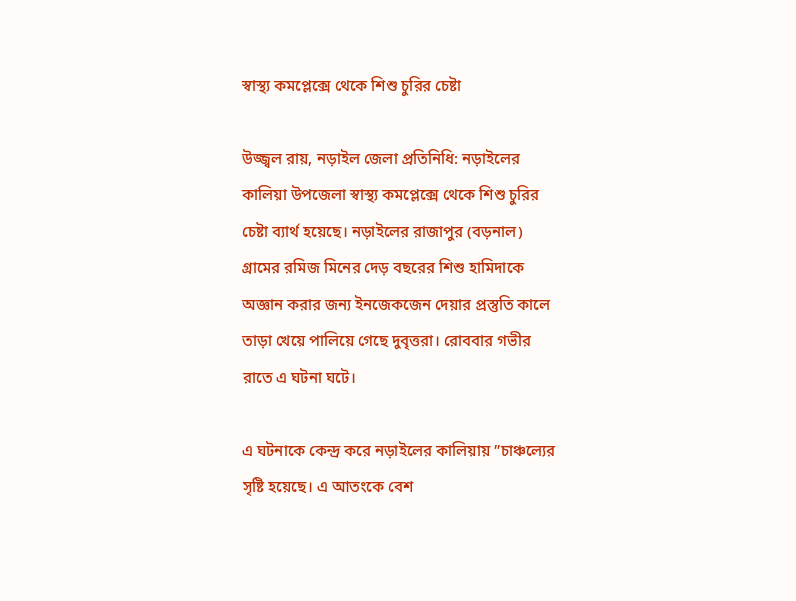স্বাস্থ্য কমপ্লেক্সে থেকে শিশু চুরির চেষ্টা

উজ্জ্বল রায়, নড়াইল জেলা প্রতিনিধি: নড়াইলের কালিয়া উপজেলা স্বাস্থ্য কমপ্লেক্সে থেকে শিশু চুরির চেষ্টা ব্যার্থ হয়েছে। নড়াইলের রাজাপুর (বড়নাল) গ্রামের রমিজ মিনের দেড় বছরের শিশু হামিদাকে অজ্ঞান করার জন্য ইনজেকজেন দেয়ার প্রস্তুতি কালে তাড়া খেয়ে পালিয়ে গেছে দুবৃত্তরা। রোববার গভীর রাতে এ ঘটনা ঘটে।

এ ঘটনাকে কেন্দ্র করে নড়াইলের কালিয়ায় ”চাঞ্চল্যের সৃষ্টি হয়েছে। এ আতংকে বেশ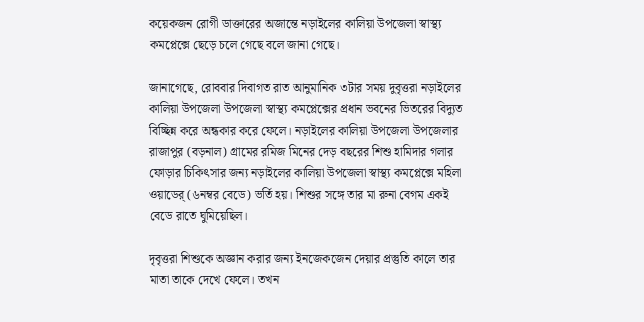কয়েকজন রোগী ডাক্তারের অজান্তে নড়াইলের কালিয়া উপজেলা স্বাস্থ্য কমপ্লেক্সে ছেড়ে চলে গেছে বলে জানা গেছে।

জানাগেছে, রোববার দিবাগত রাত আনুমানিক ৩টার সময় দুবৃত্তরা নড়াইলের কালিয়া উপজেলা উপজেলা স্বাস্থ্য কমপ্লেক্সের প্রধান ভবনের ভিতরের বিদ্যুত বিচ্ছিন্ন করে অন্ধকার করে ফেলে। নড়াইলের কালিয়া উপজেলা উপজেলার রাজাপুর (বড়নাল) গ্রামের রমিজ মিনের দেড় বছরের শিশু হামিদার গলার ফোড়ার চিকিৎসার জন্য নড়াইলের কালিয়া উপজেলা স্বাস্থ্য কমপ্লেক্সে মহিলা ওয়াডের্ (৬নম্বর বেডে) ভর্তি হয়। শিশুর সঙ্গে তার মা রুনা বেগম একই বেডে রাতে ঘুমিয়েছিল।

দৃবৃত্তরা শিশুকে অজ্ঞান করার জন্য ইনজেকজেন দেয়ার প্রস্তুতি কালে তার মাতা তাকে দেখে ফেলে। তখন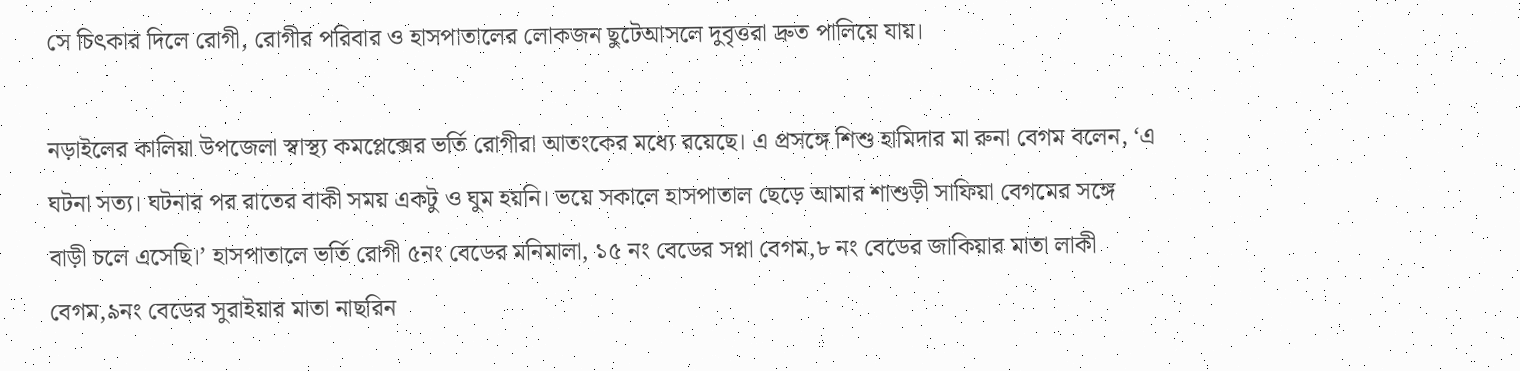সে চিৎকার দিলে রোগী, রোগীর পরিবার ও হাসপাতালের লোকজন ছুটেআসলে দুবৃত্তরা দ্রুত পালিয়ে যায়।

নড়াইলের কালিয়া উপজেলা স্বাস্থ্য কমপ্লেক্সের ভর্তি রোগীরা আতংকের মধ্যে রয়েছে। এ প্রসঙ্গে শিশু হামিদার মা রুনা বেগম বলেন, ‘এ ঘটনা সত্য। ঘটনার পর রাতের বাকী সময় একটু ও ঘুম হয়নি। ভয়ে সকালে হাসপাতাল ছেড়ে আমার শাশুড়ী সাফিয়া বেগমের সঙ্গে বাড়ী চলে এসেছি।’ হাসপাতালে ভর্তি রোগী ৫নং বেডের মনিমালা, ১৫ নং বেডের সপ্না বেগম,৮ নং বেডের জাকিয়ার মাতা লাকী বেগম,৯নং বেডের সুরাইয়ার মাতা নাছরিন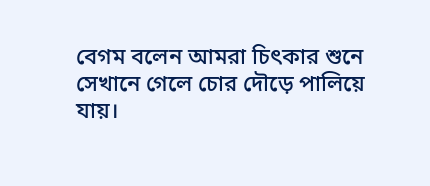বেগম বলেন আমরা চিৎকার শুনে সেখানে গেলে চোর দৌড়ে পালিয়ে যায়।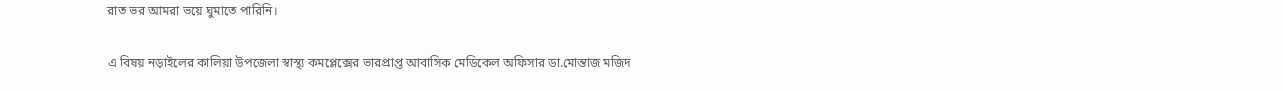রাত ভর আমরা ভয়ে ঘুমাতে পারিনি।

এ বিষয় নড়াইলের কালিয়া উপজেলা স্বাস্থ্য কমপ্লেক্সের ভারপ্রাপ্ত আবাসিক মেডিকেল অফিসার ডা.মোন্তাজ মজিদ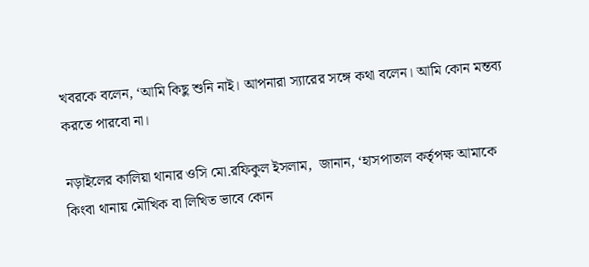খবরকে বলেন, ‘আমি কিছু শুনি নাই। আপনারা স্যারের সঙ্গে কথা বলেন। আমি কোন মন্তব্য করতে পারবো না।

নড়াইলের কালিয়া থানার ওসি মো.রফিকুল ইসলাম,  জানান, ‘হাসপাতাল কর্তৃপক্ষ আমাকে কিংবা থানায় মৌখিক বা লিখিত ভাবে কোন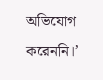অভিযোগ করেননি।’